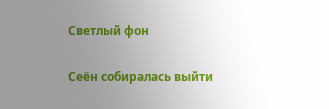Светлый фон

Сеён собиралась выйти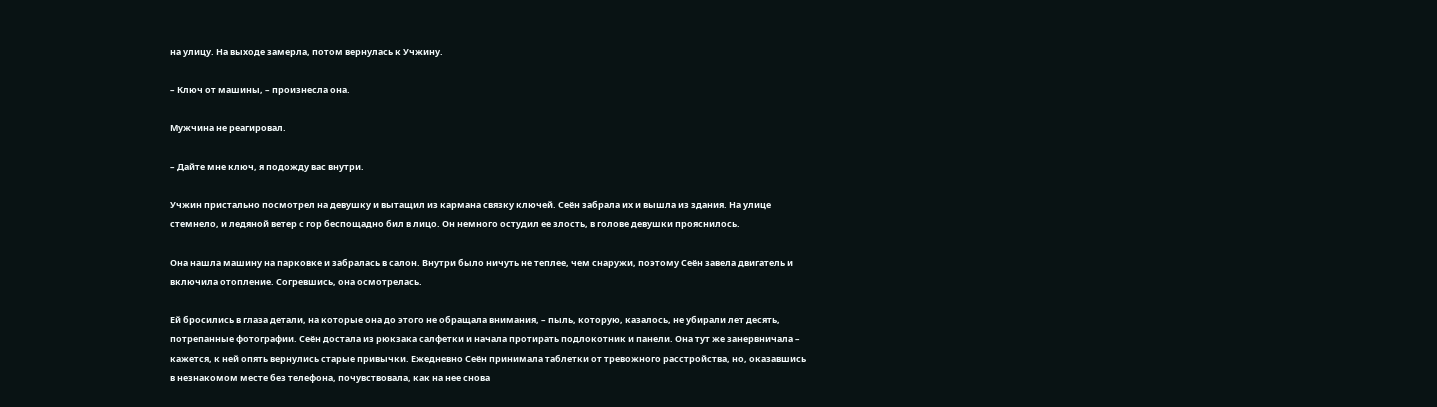на улицу. На выходе замерла, потом вернулась к Учжину.

– Ключ от машины, – произнесла она.

Мужчина не реагировал.

– Дайте мне ключ, я подожду вас внутри.

Учжин пристально посмотрел на девушку и вытащил из кармана связку ключей. Сеён забрала их и вышла из здания. На улице стемнело, и ледяной ветер с гор беспощадно бил в лицо. Он немного остудил ее злость, в голове девушки прояснилось.

Она нашла машину на парковке и забралась в салон. Внутри было ничуть не теплее, чем снаружи, поэтому Сеён завела двигатель и включила отопление. Согревшись, она осмотрелась.

Ей бросились в глаза детали, на которые она до этого не обращала внимания, – пыль, которую, казалось, не убирали лет десять, потрепанные фотографии. Сеён достала из рюкзака салфетки и начала протирать подлокотник и панели. Она тут же занервничала – кажется, к ней опять вернулись старые привычки. Ежедневно Сеён принимала таблетки от тревожного расстройства, но, оказавшись в незнакомом месте без телефона, почувствовала, как на нее снова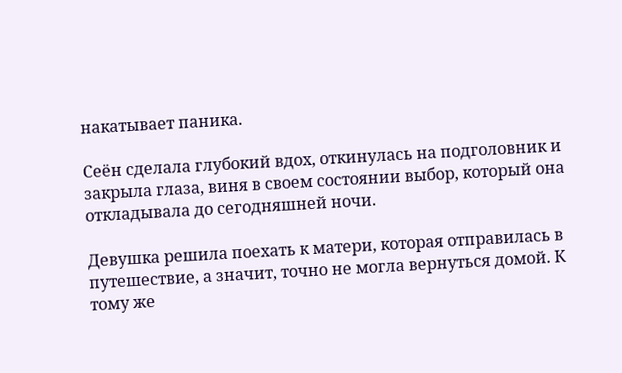накатывает паника.

Сеён сделала глубокий вдох, откинулась на подголовник и закрыла глаза, виня в своем состоянии выбор, который она откладывала до сегодняшней ночи.

Девушка решила поехать к матери, которая отправилась в путешествие, а значит, точно не могла вернуться домой. К тому же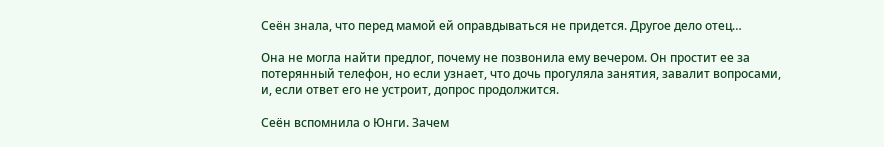Сеён знала, что перед мамой ей оправдываться не придется. Другое дело отец…

Она не могла найти предлог, почему не позвонила ему вечером. Он простит ее за потерянный телефон, но если узнает, что дочь прогуляла занятия, завалит вопросами, и, если ответ его не устроит, допрос продолжится.

Сеён вспомнила о Юнги. Зачем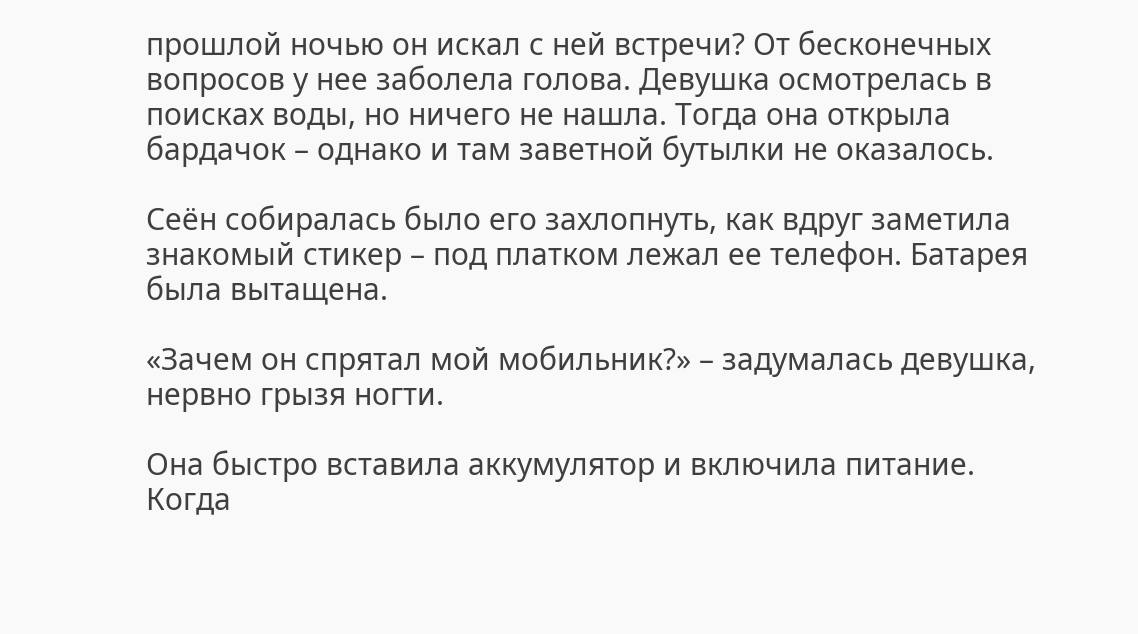прошлой ночью он искал с ней встречи? От бесконечных вопросов у нее заболела голова. Девушка осмотрелась в поисках воды, но ничего не нашла. Тогда она открыла бардачок – однако и там заветной бутылки не оказалось.

Сеён собиралась было его захлопнуть, как вдруг заметила знакомый стикер – под платком лежал ее телефон. Батарея была вытащена.

«Зачем он спрятал мой мобильник?» – задумалась девушка, нервно грызя ногти.

Она быстро вставила аккумулятор и включила питание. Когда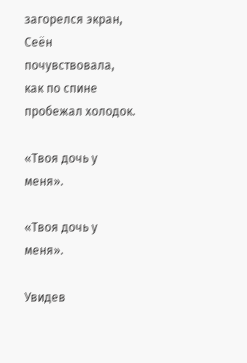загорелся экран, Сеён почувствовала, как по спине пробежал холодок.

«Твоя дочь у меня».

«Твоя дочь у меня».

Увидев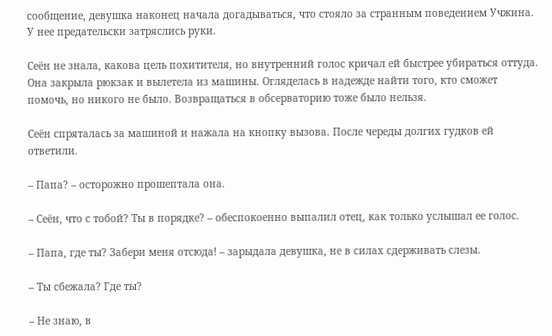сообщение, девушка наконец начала догадываться, что стояло за странным поведением Учжина. У нее предательски затряслись руки.

Сеён не знала, какова цель похитителя, но внутренний голос кричал ей быстрее убираться оттуда. Она закрыла рюкзак и вылетела из машины. Огляделась в надежде найти того, кто сможет помочь, но никого не было. Возвращаться в обсерваторию тоже было нельзя.

Сеён спряталась за машиной и нажала на кнопку вызова. После череды долгих гудков ей ответили.

– Папа? – осторожно прошептала она.

– Сеён, что с тобой? Ты в порядке? – обеспокоенно выпалил отец, как только услышал ее голос.

– Папа, где ты? Забери меня отсюда! – зарыдала девушка, не в силах сдерживать слезы.

– Ты сбежала? Где ты?

– Не знаю, в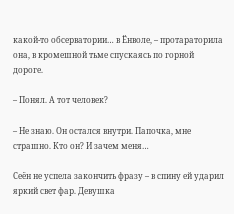какой-то обсерватории… в Ёнволе, – протараторила она, в кромешной тьме спускаясь по горной дороге.

– Понял. А тот человек?

– Не знаю. Он остался внутри. Папочка, мне страшно. Кто он? И зачем меня…

Сеён не успела закончить фразу – в спину ей ударил яркий свет фар. Девушка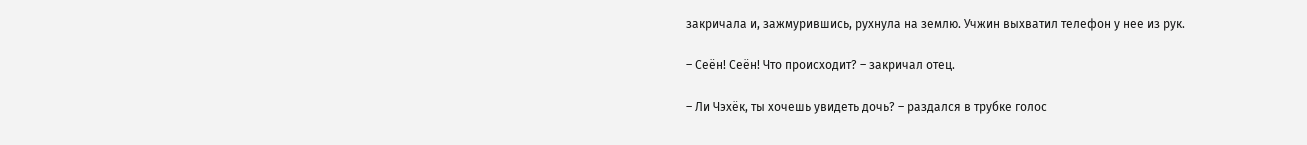закричала и, зажмурившись, рухнула на землю. Учжин выхватил телефон у нее из рук.

– Сеён! Сеён! Что происходит? – закричал отец.

– Ли Чэхёк, ты хочешь увидеть дочь? – раздался в трубке голос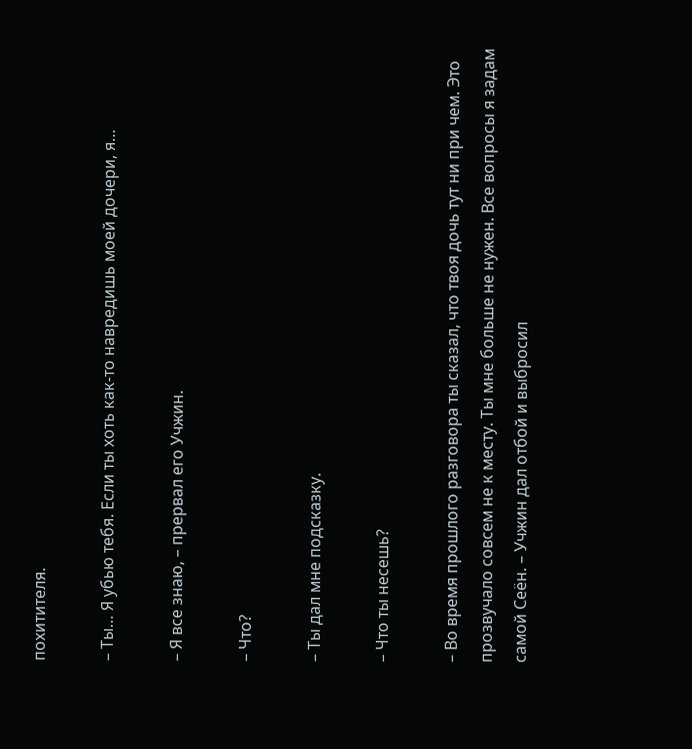похитителя.

– Ты… Я убью тебя. Если ты хоть как-то навредишь моей дочери, я…

– Я все знаю, – прервал его Учжин.

– Что?

– Ты дал мне подсказку.

– Что ты несешь?

– Во время прошлого разговора ты сказал, что твоя дочь тут ни при чем. Это прозвучало совсем не к месту. Ты мне больше не нужен. Все вопросы я задам самой Сеён. – Учжин дал отбой и выбросил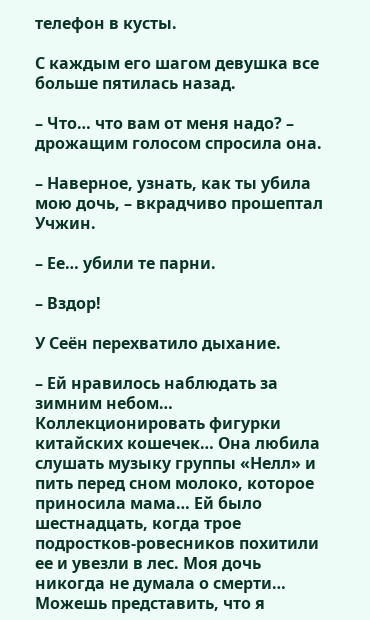телефон в кусты.

С каждым его шагом девушка все больше пятилась назад.

– Что… что вам от меня надо? – дрожащим голосом спросила она.

– Наверное, узнать, как ты убила мою дочь, – вкрадчиво прошептал Учжин.

– Ее… убили те парни.

– Вздор!

У Сеён перехватило дыхание.

– Ей нравилось наблюдать за зимним небом… Коллекционировать фигурки китайских кошечек… Она любила слушать музыку группы «Нелл» и пить перед сном молоко, которое приносила мама… Ей было шестнадцать, когда трое подростков-ровесников похитили ее и увезли в лес. Моя дочь никогда не думала о смерти… Можешь представить, что я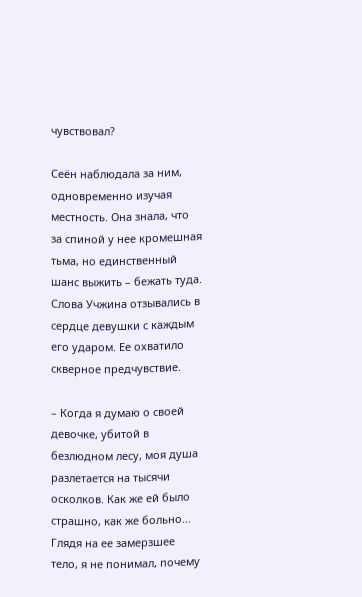чувствовал?

Сеён наблюдала за ним, одновременно изучая местность. Она знала, что за спиной у нее кромешная тьма, но единственный шанс выжить – бежать туда. Слова Учжина отзывались в сердце девушки с каждым его ударом. Ее охватило скверное предчувствие.

– Когда я думаю о своей девочке, убитой в безлюдном лесу, моя душа разлетается на тысячи осколков. Как же ей было страшно, как же больно… Глядя на ее замерзшее тело, я не понимал, почему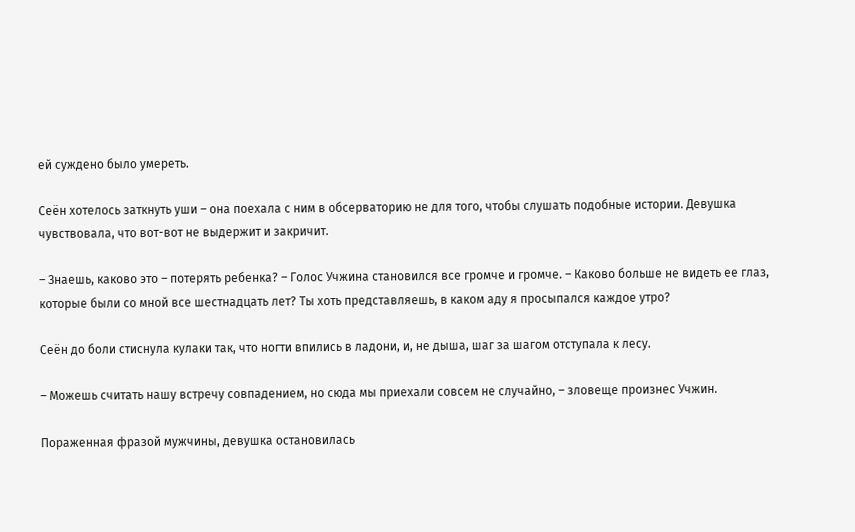ей суждено было умереть.

Сеён хотелось заткнуть уши – она поехала с ним в обсерваторию не для того, чтобы слушать подобные истории. Девушка чувствовала, что вот-вот не выдержит и закричит.

– Знаешь, каково это – потерять ребенка? – Голос Учжина становился все громче и громче. – Каково больше не видеть ее глаз, которые были со мной все шестнадцать лет? Ты хоть представляешь, в каком аду я просыпался каждое утро?

Сеён до боли стиснула кулаки так, что ногти впились в ладони, и, не дыша, шаг за шагом отступала к лесу.

– Можешь считать нашу встречу совпадением, но сюда мы приехали совсем не случайно, – зловеще произнес Учжин.

Пораженная фразой мужчины, девушка остановилась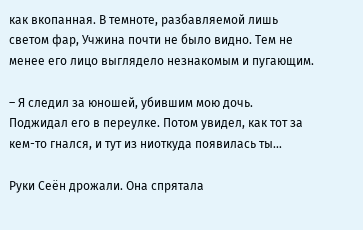как вкопанная. В темноте, разбавляемой лишь светом фар, Учжина почти не было видно. Тем не менее его лицо выглядело незнакомым и пугающим.

– Я следил за юношей, убившим мою дочь. Поджидал его в переулке. Потом увидел, как тот за кем-то гнался, и тут из ниоткуда появилась ты…

Руки Сеён дрожали. Она спрятала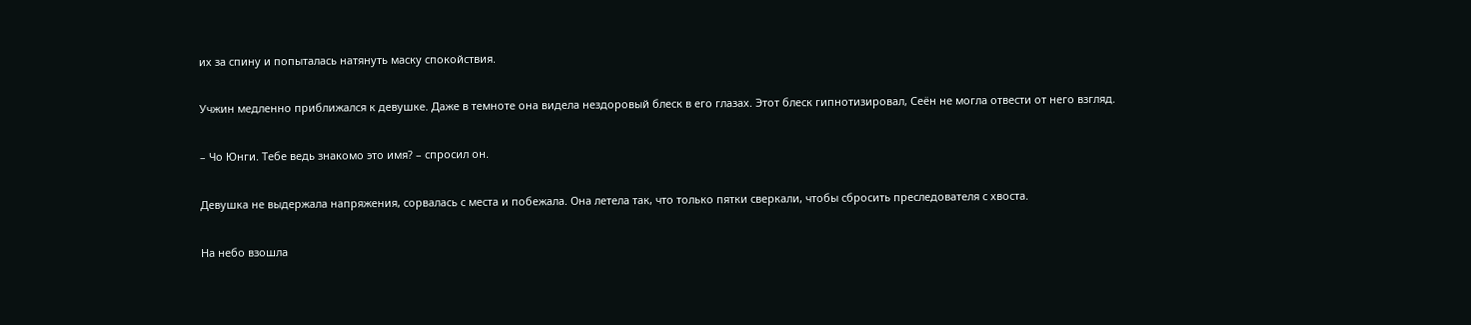их за спину и попыталась натянуть маску спокойствия.

Учжин медленно приближался к девушке. Даже в темноте она видела нездоровый блеск в его глазах. Этот блеск гипнотизировал, Сеён не могла отвести от него взгляд.

– Чо Юнги. Тебе ведь знакомо это имя? – спросил он.

Девушка не выдержала напряжения, сорвалась с места и побежала. Она летела так, что только пятки сверкали, чтобы сбросить преследователя с хвоста.

На небо взошла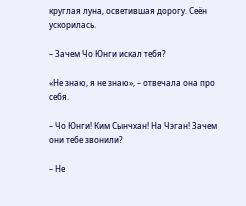круглая луна, осветившая дорогу. Сеён ускорилась.

– Зачем Чо Юнги искал тебя?

«Не знаю, я не знаю», – отвечала она про себя.

– Чо Юнги! Ким Сынчхан! На Чэган! Зачем они тебе звонили?

– Не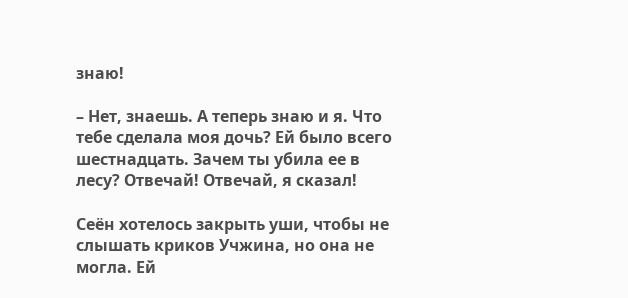знаю!

– Нет, знаешь. А теперь знаю и я. Что тебе сделала моя дочь? Ей было всего шестнадцать. Зачем ты убила ее в лесу? Отвечай! Отвечай, я сказал!

Сеён хотелось закрыть уши, чтобы не слышать криков Учжина, но она не могла. Ей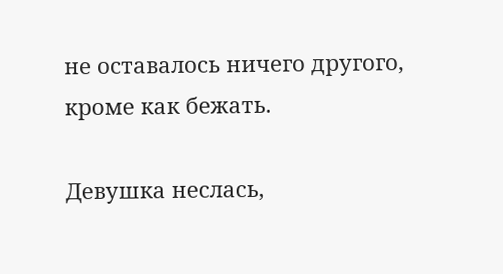не оставалось ничего другого, кроме как бежать.

Девушка неслась,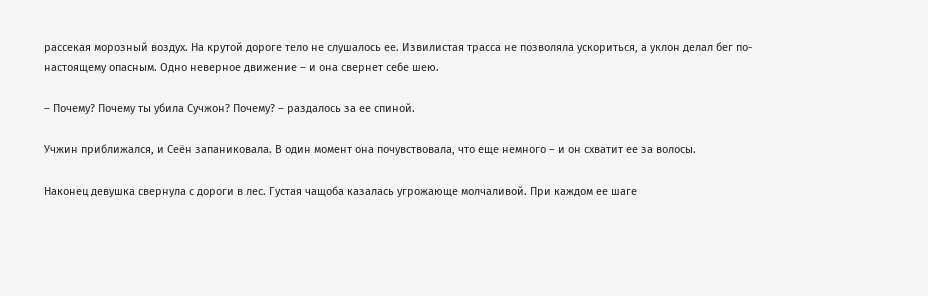рассекая морозный воздух. На крутой дороге тело не слушалось ее. Извилистая трасса не позволяла ускориться, а уклон делал бег по-настоящему опасным. Одно неверное движение – и она свернет себе шею.

– Почему? Почему ты убила Сучжон? Почему? – раздалось за ее спиной.

Учжин приближался, и Сеён запаниковала. В один момент она почувствовала, что еще немного – и он схватит ее за волосы.

Наконец девушка свернула с дороги в лес. Густая чащоба казалась угрожающе молчаливой. При каждом ее шаге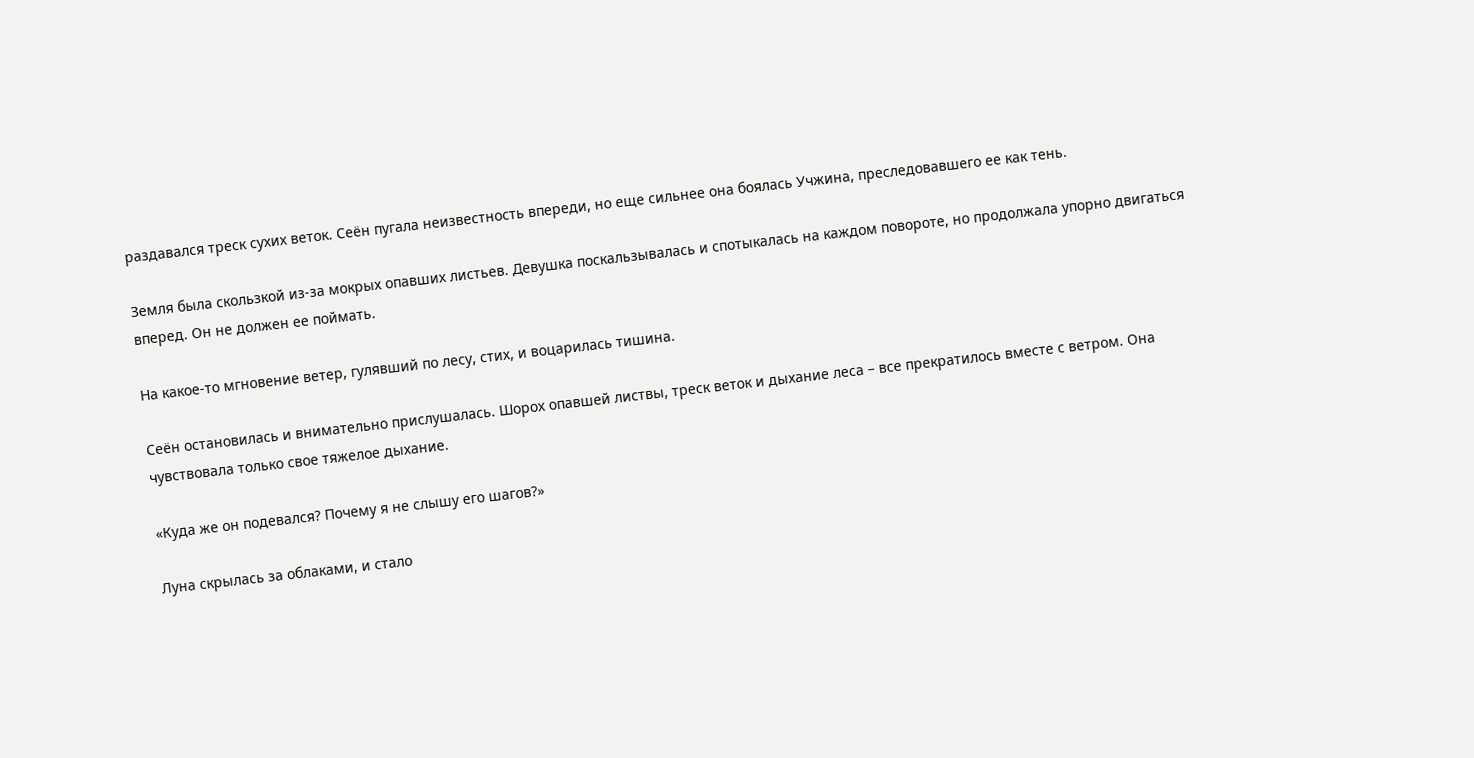раздавался треск сухих веток. Сеён пугала неизвестность впереди, но еще сильнее она боялась Учжина, преследовавшего ее как тень.

Земля была скользкой из-за мокрых опавших листьев. Девушка поскальзывалась и спотыкалась на каждом повороте, но продолжала упорно двигаться вперед. Он не должен ее поймать.

На какое-то мгновение ветер, гулявший по лесу, стих, и воцарилась тишина.

Сеён остановилась и внимательно прислушалась. Шорох опавшей листвы, треск веток и дыхание леса – все прекратилось вместе с ветром. Она чувствовала только свое тяжелое дыхание.

«Куда же он подевался? Почему я не слышу его шагов?»

Луна скрылась за облаками, и стало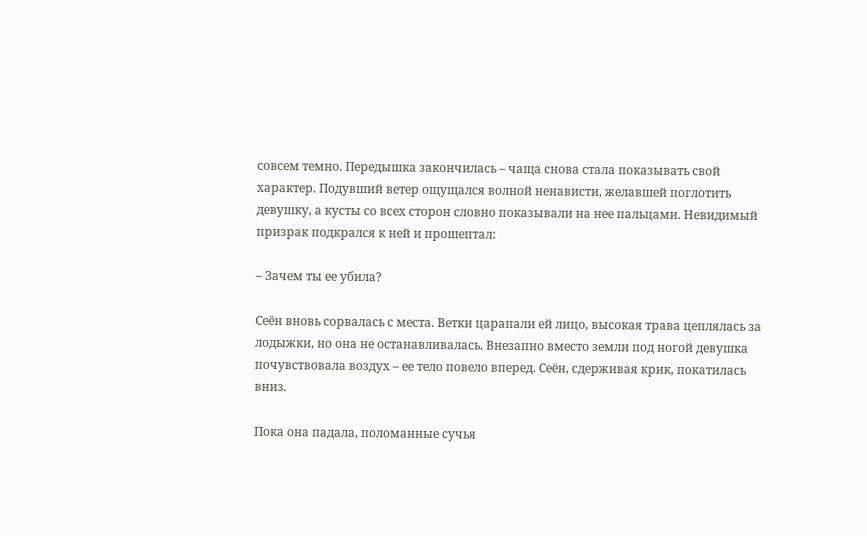совсем темно. Передышка закончилась – чаща снова стала показывать свой характер. Подувший ветер ощущался волной ненависти, желавшей поглотить девушку, а кусты со всех сторон словно показывали на нее пальцами. Невидимый призрак подкрался к ней и прошептал:

– Зачем ты ее убила?

Сеён вновь сорвалась с места. Ветки царапали ей лицо, высокая трава цеплялась за лодыжки, но она не останавливалась. Внезапно вместо земли под ногой девушка почувствовала воздух – ее тело повело вперед. Сеён, сдерживая крик, покатилась вниз.

Пока она падала, поломанные сучья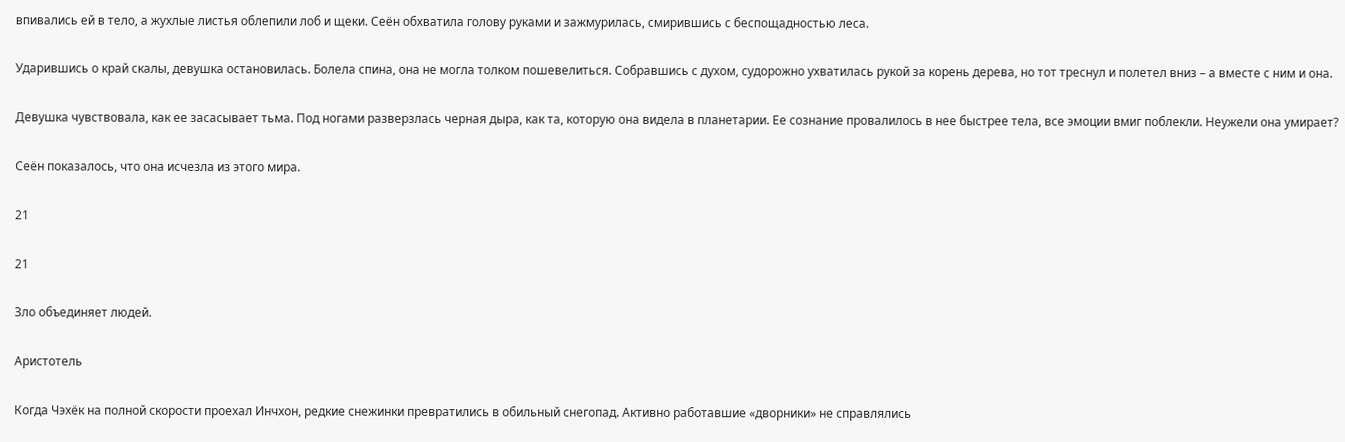впивались ей в тело, а жухлые листья облепили лоб и щеки. Сеён обхватила голову руками и зажмурилась, смирившись с беспощадностью леса.

Ударившись о край скалы, девушка остановилась. Болела спина, она не могла толком пошевелиться. Собравшись с духом, судорожно ухватилась рукой за корень дерева, но тот треснул и полетел вниз – а вместе с ним и она.

Девушка чувствовала, как ее засасывает тьма. Под ногами разверзлась черная дыра, как та, которую она видела в планетарии. Ее сознание провалилось в нее быстрее тела, все эмоции вмиг поблекли. Неужели она умирает?

Сеён показалось, что она исчезла из этого мира.

21

21

Зло объединяет людей.

Аристотель

Когда Чэхёк на полной скорости проехал Инчхон, редкие снежинки превратились в обильный снегопад. Активно работавшие «дворники» не справлялись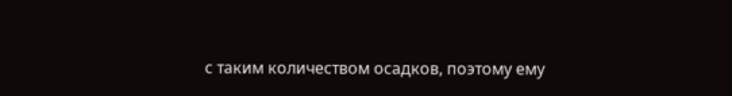с таким количеством осадков, поэтому ему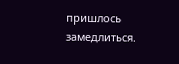пришлось замедлиться.